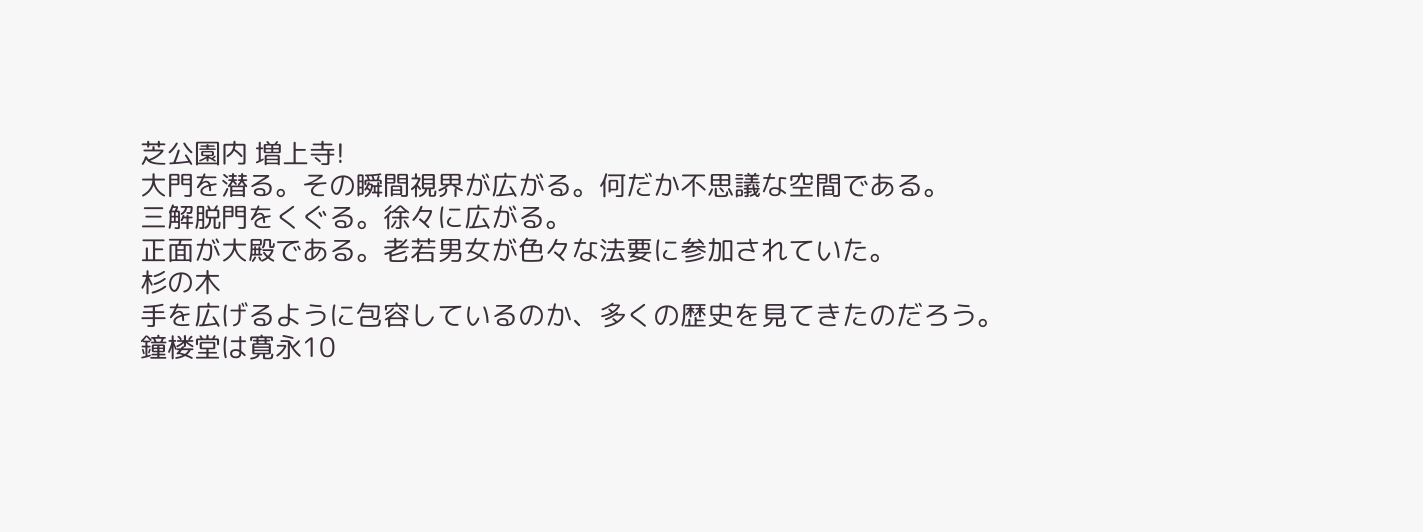芝公園内 増上寺!
大門を潜る。その瞬間視界が広がる。何だか不思議な空間である。
三解脱門をくぐる。徐々に広がる。
正面が大殿である。老若男女が色々な法要に参加されていた。
杉の木
手を広げるように包容しているのか、多くの歴史を見てきたのだろう。
鐘楼堂は寛永10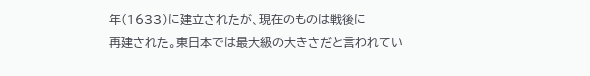年(1633)に建立されたが、現在のものは戦後に
再建された。東日本では最大級の大きさだと言われてい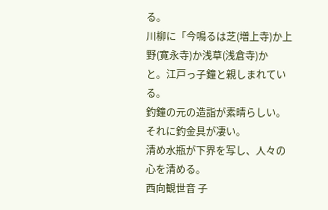る。
川柳に「今鳴るは芝(増上寺)か上野(寛永寺)か浅草(浅倉寺)か
と。江戸っ子鐘と親しまれている。
釣鐘の元の造詣が素晴らしい。それに釣金具が凄い。
清め水瓶が下界を写し、人々の心を清める。
西向観世音 子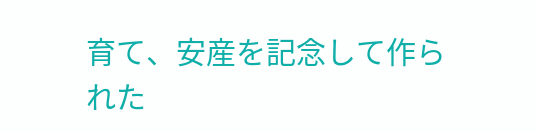育て、安産を記念して作られた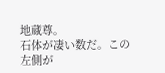地蔵尊。
石体が凄い数だ。この左側が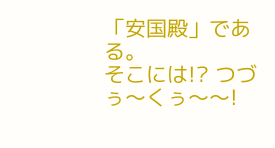「安国殿」である。
そこには!? つづぅ〜くぅ〜〜!